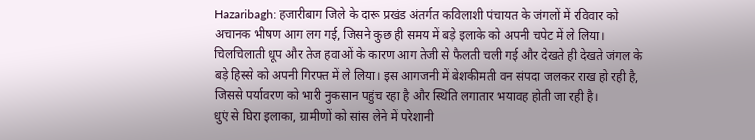Hazaribagh: हजारीबाग जिले के दारू प्रखंड अंतर्गत कविलाशी पंचायत के जंगलों में रविवार को अचानक भीषण आग लग गई, जिसने कुछ ही समय में बड़े इलाके को अपनी चपेट में ले लिया। चिलचिलाती धूप और तेज हवाओं के कारण आग तेजी से फैलती चली गई और देखते ही देखते जंगल के बड़े हिस्से को अपनी गिरफ्त में ले लिया। इस आगजनी में बेशकीमती वन संपदा जलकर राख हो रही है, जिससे पर्यावरण को भारी नुकसान पहुंच रहा है और स्थिति लगातार भयावह होती जा रही है।
धुएं से घिरा इलाका, ग्रामीणों को सांस लेने में परेशानी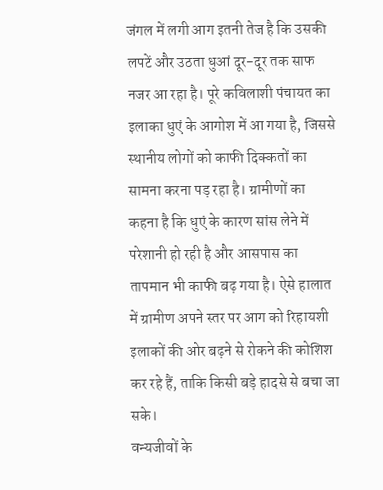जंगल में लगी आग इतनी तेज है कि उसकी लपटें और उठता धुआं दूर-दूर तक साफ नजर आ रहा है। पूरे कविलाशी पंचायत का इलाका धुएं के आगोश में आ गया है, जिससे स्थानीय लोगों को काफी दिक्कतों का सामना करना पड़ रहा है। ग्रामीणों का कहना है कि धुएं के कारण सांस लेने में परेशानी हो रही है और आसपास का तापमान भी काफी बढ़ गया है। ऐसे हालात में ग्रामीण अपने स्तर पर आग को रिहायशी इलाकों की ओर बढ़ने से रोकने की कोशिश कर रहे हैं, ताकि किसी बड़े हादसे से बचा जा सके।
वन्यजीवों के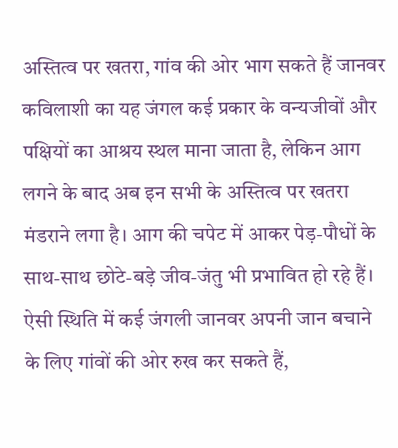अस्तित्व पर खतरा, गांव की ओर भाग सकते हैं जानवर
कविलाशी का यह जंगल कई प्रकार के वन्यजीवों और पक्षियों का आश्रय स्थल माना जाता है, लेकिन आग लगने के बाद अब इन सभी के अस्तित्व पर खतरा मंडराने लगा है। आग की चपेट में आकर पेड़-पौधों के साथ-साथ छोटे-बड़े जीव-जंतु भी प्रभावित हो रहे हैं। ऐसी स्थिति में कई जंगली जानवर अपनी जान बचाने के लिए गांवों की ओर रुख कर सकते हैं,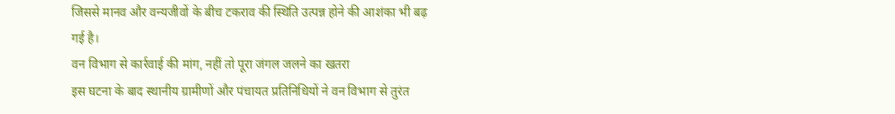जिससे मानव और वन्यजीवों के बीच टकराव की स्थिति उत्पन्न होने की आशंका भी बढ़ गई है।
वन विभाग से कार्रवाई की मांग, नहीं तो पूरा जंगल जलने का खतरा
इस घटना के बाद स्थानीय ग्रामीणों और पंचायत प्रतिनिधियों ने वन विभाग से तुरंत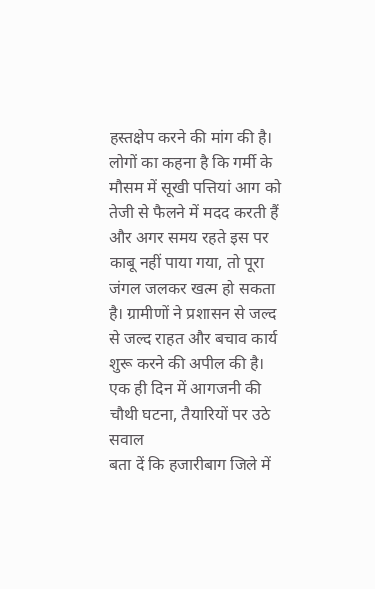हस्तक्षेप करने की मांग की है। लोगों का कहना है कि गर्मी के मौसम में सूखी पत्तियां आग को तेजी से फैलने में मदद करती हैं और अगर समय रहते इस पर काबू नहीं पाया गया, तो पूरा जंगल जलकर खत्म हो सकता है। ग्रामीणों ने प्रशासन से जल्द से जल्द राहत और बचाव कार्य शुरू करने की अपील की है।
एक ही दिन में आगजनी की चौथी घटना, तैयारियों पर उठे सवाल
बता दें कि हजारीबाग जिले में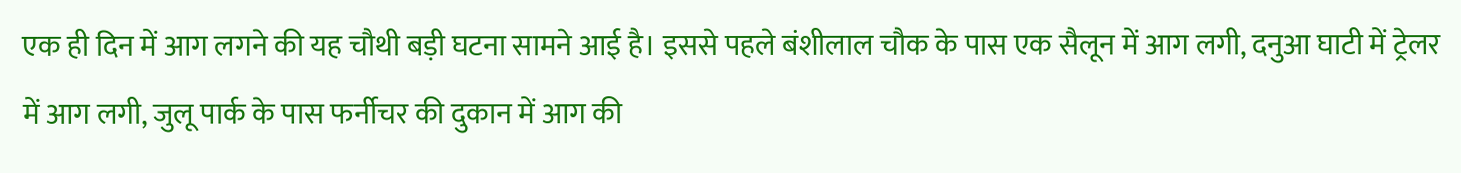एक ही दिन में आग लगने की यह चौथी बड़ी घटना सामने आई है। इससे पहले बंशीलाल चौक के पास एक सैलून में आग लगी, दनुआ घाटी में ट्रेलर में आग लगी, जुलू पार्क के पास फर्नीचर की दुकान में आग की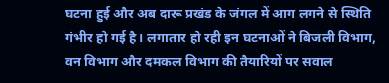घटना हुई और अब दारू प्रखंड के जंगल में आग लगने से स्थिति गंभीर हो गई है। लगातार हो रही इन घटनाओं ने बिजली विभाग, वन विभाग और दमकल विभाग की तैयारियों पर सवाल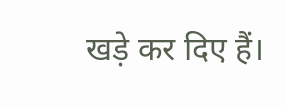खड़े कर दिए हैं।